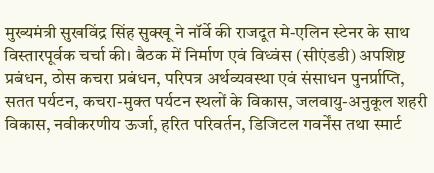मुख्यमंत्री सुखविंद्र सिंह सुक्खू ने नॉर्वे की राजदूत मे-एलिन स्टेनर के साथ विस्तारपूर्वक चर्चा की। बैठक में निर्माण एवं विध्वंस (सीएंडडी) अपशिष्ट प्रबंधन, ठोस कचरा प्रबंधन, परिपत्र अर्थव्यवस्था एवं संसाधन पुनर्प्राप्ति, सतत पर्यटन, कचरा-मुक्त पर्यटन स्थलों के विकास, जलवायु-अनुकूल शहरी विकास, नवीकरणीय ऊर्जा, हरित परिवर्तन, डिजिटल गवर्नेंस तथा स्मार्ट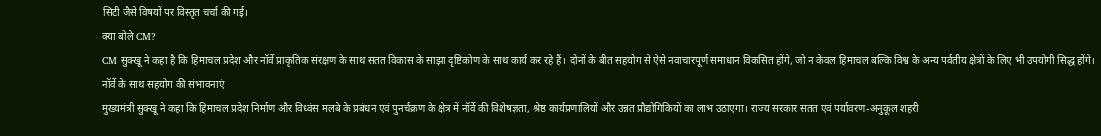सिटी जैसे विषयों पर विस्तृत चर्चा की गई।
क्या बोले CM?
CM सुक्खू ने कहा है कि हिमाचल प्रदेश और नॉर्वे प्राकृतिक संरक्षण के साथ सतत विकास के साझा दृष्टिकोण के साथ कार्य कर रहे हैं। दोनों के बीत सहयोग से ऐसे नवाचारपूर्ण समाधान विकसित होंगे, जो न केवल हिमाचल बल्कि विश्व के अन्य पर्वतीय क्षेत्रों के लिए भी उपयोगी सिद्ध होंगे।
नॉर्वे के साथ सहयोग की संभावनाएं
मुख्यमंत्री सुक्खू ने कहा कि हिमाचल प्रदेश निर्माण और विध्वंस मलबे के प्रबंधन एवं पुनर्चक्रण के क्षेत्र में नॉर्वे की विशेषज्ञता, श्रेष्ठ कार्यप्रणालियों और उन्नत प्रौद्योगिकियों का लाभ उठाएगा। राज्य सरकार सतत एवं पर्यावरण-अनुकूल शहरी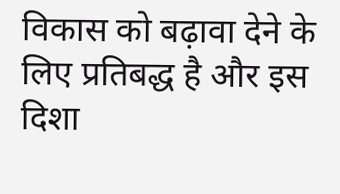विकास को बढ़ावा देने के लिए प्रतिबद्ध है और इस दिशा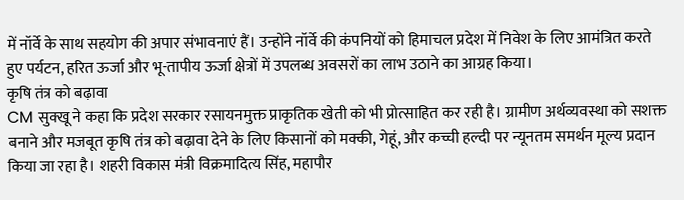में नॉर्वे के साथ सहयोग की अपार संभावनाएं हैं। उन्होंने नॉर्वे की कंपनियों को हिमाचल प्रदेश में निवेश के लिए आमंत्रित करते हुए पर्यटन, हरित ऊर्जा और भू-तापीय ऊर्जा क्षेत्रों में उपलब्ध अवसरों का लाभ उठाने का आग्रह किया।
कृषि तंत्र को बढ़ावा
CM सुक्खू ने कहा कि प्रदेश सरकार रसायनमुक्त प्राकृतिक खेती को भी प्रोत्साहित कर रही है। ग्रामीण अर्थव्यवस्था को सशक्त बनाने और मजबूत कृषि तंत्र को बढ़ावा देने के लिए किसानों को मक्की, गेहूं, और कच्ची हल्दी पर न्यूनतम समर्थन मूल्य प्रदान किया जा रहा है। शहरी विकास मंत्री विक्रमादित्य सिंह, महापौर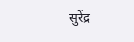सुरेंद्र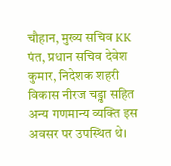चौहान, मुख्य सचिव KK पंत, प्रधान सचिव देवेश कुमार, निदेशक शहरी विकास नीरज चड्ढा सहित अन्य गणमान्य व्यक्ति इस अवसर पर उपस्थित थे।